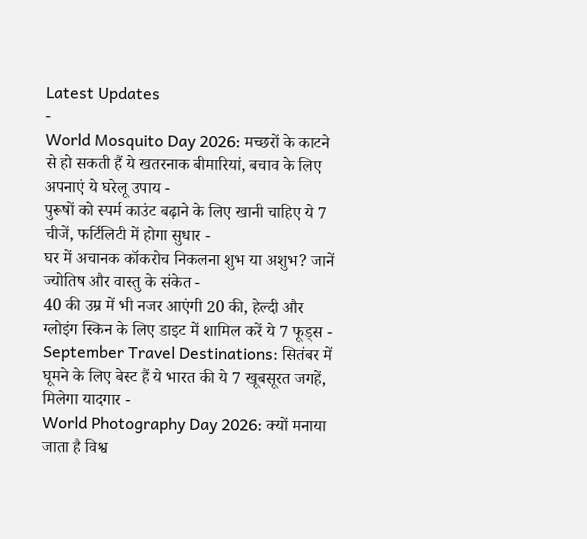Latest Updates
-
World Mosquito Day 2026: मच्छरों के काटने से हो सकती हैं ये खतरनाक बीमारियां, बचाव के लिए अपनाएं ये घरेलू उपाय -
पुरूषों को स्पर्म काउंट बढ़ाने के लिए खानी चाहिए ये 7 चीजें, फर्टिलिटी में होगा सुधार -
घर में अचानक कॉकरोच निकलना शुभ या अशुभ? जानें ज्योतिष और वास्तु के संकेत -
40 की उम्र में भी नजर आएंगी 20 की, हेल्दी और ग्लोइंग स्किन के लिए डाइट में शामिल करें ये 7 फूड्स -
September Travel Destinations: सितंबर में घूमने के लिए बेस्ट हैं ये भारत की ये 7 खूबसूरत जगहें, मिलेगा यादगार -
World Photography Day 2026: क्यों मनाया जाता है विश्व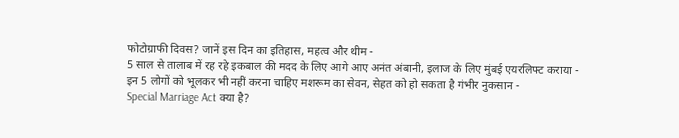फोटोग्राफी दिवस? जानें इस दिन का इतिहास, महत्व और थीम -
5 साल से तालाब में रह रहे इकबाल की मदद के लिए आगे आए अनंत अंबानी, इलाज के लिए मुंबई एयरलिफ्ट कराया -
इन 5 लोगों को भूलकर भी नहीं करना चाहिए मशरूम का सेवन, सेहत को हो सकता है गंभीर नुकसान -
Special Marriage Act क्या है?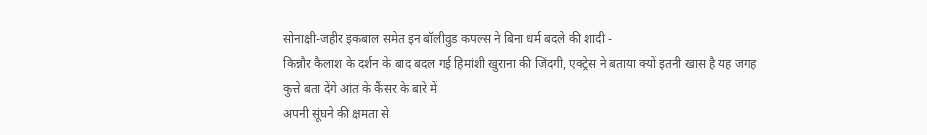सोनाक्षी-जहीर इकबाल समेत इन बॉलीवुड कपल्स ने बिना धर्म बदले की शादी -
किन्नौर कैलाश के दर्शन के बाद बदल गई हिमांशी खुराना की जिंदगी, एक्ट्रेस ने बताया क्यों इतनी खास है यह जगह
कुत्ते बता देंगे आंत के कैंसर के बारे में
अपनी सूंघने की क्षमता से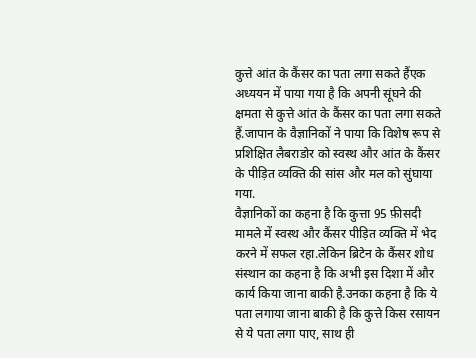कुत्ते आंत के कैंसर का पता लगा सकते हैंएक अध्ययन में पाया गया है कि अपनी सूंघने की क्षमता से कुत्ते आंत के कैंसर का पता लगा सकते हैं.जापान के वैज्ञानिकों ने पाया कि विशेष रूप से प्रशिक्षित लैबराडोर को स्वस्थ और आंत के कैंसर के पीड़ित व्यक्ति की सांस और मल को सुंघाया गया.
वैज्ञानिकों का कहना है कि कुत्ता 95 फ़ीसदी मामले में स्वस्थ और कैंसर पीड़ित व्यक्ति में भेद करने में सफल रहा.लेकिन ब्रिटेन के कैंसर शोध संस्थान का कहना है कि अभी इस दिशा में और कार्य किया जाना बाकी है.उनका कहना है कि ये पता लगाया जाना बाकी है कि कुत्ते किस रसायन से ये पता लगा पाए, साथ ही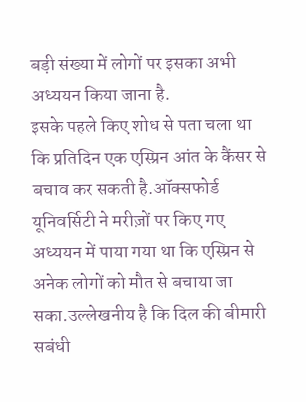बड़ी संख्या में लोगों पर इसका अभी अध्ययन किया जाना है.
इसके पहले किए शोध से पता चला था कि प्रतिदिन एक एस्प्रिन आंत के कैंसर से बचाव कर सकती है.ऑक्सफोर्ड यूनिवर्सिटी ने मरीज़ों पर किए गए अध्ययन में पाया गया था कि एस्प्रिन से अनेक लोगों को मौत से बचाया जा सका.उल्लेखनीय है कि दिल की बीमारी सबंधी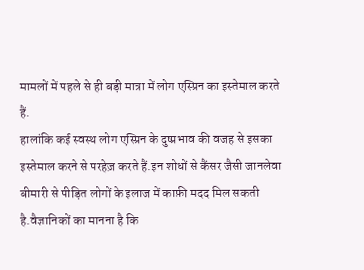मामलों में पहले से ही बड़ी मात्रा में लोग एस्प्रिन का इस्तेमाल करते हैं.
हालांकि कई स्वस्थ लोग एस्प्रिन के दुष्प्रभाव की वजह से इसका इस्तेमाल करने से परहेज़ करते हैं.इन शोधों से कैंसर जैसी जानलेवा बीमारी से पीड़ित लोगों के इलाज में काफ़ी मदद मिल सकती है.वैज्ञानिकों का मानना है कि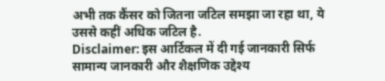अभी तक कैंसर को जितना जटिल समझा जा रहा था, ये उससे कहीं अधिक जटिल है.
Disclaimer: इस आर्टिकल में दी गई जानकारी सिर्फ सामान्य जानकारी और शैक्षणिक उद्देश्य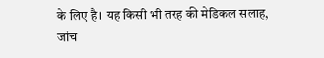के लिए है। यह किसी भी तरह की मेडिकल सलाह, जांच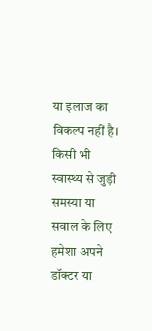या इलाज का विकल्प नहीं है। किसी भी स्वास्थ्य से जुड़ी समस्या या सवाल के लिए हमेशा अपने डॉक्टर या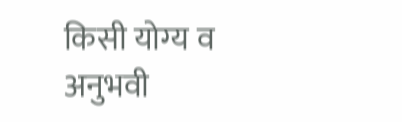किसी योग्य व अनुभवी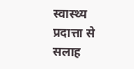स्वास्थ्य प्रदात्ता से सलाह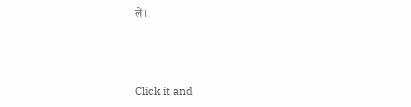लें।



Click it and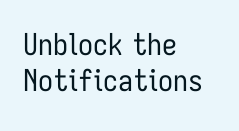Unblock the Notifications